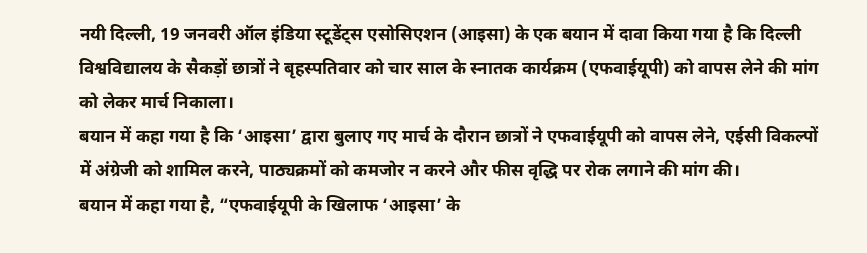नयी दिल्ली, 19 जनवरी ऑल इंडिया स्टूडेंट्स एसोसिएशन (आइसा) के एक बयान में दावा किया गया है कि दिल्ली विश्वविद्यालय के सैकड़ों छात्रों ने बृहस्पतिवार को चार साल के स्नातक कार्यक्रम (एफवाईयूपी) को वापस लेने की मांग को लेकर मार्च निकाला।
बयान में कहा गया है कि ‘आइसा’ द्वारा बुलाए गए मार्च के दौरान छात्रों ने एफवाईयूपी को वापस लेने, एईसी विकल्पों में अंग्रेजी को शामिल करने, पाठ्यक्रमों को कमजोर न करने और फीस वृद्धि पर रोक लगाने की मांग की।
बयान में कहा गया है, “एफवाईयूपी के खिलाफ ‘आइसा’ के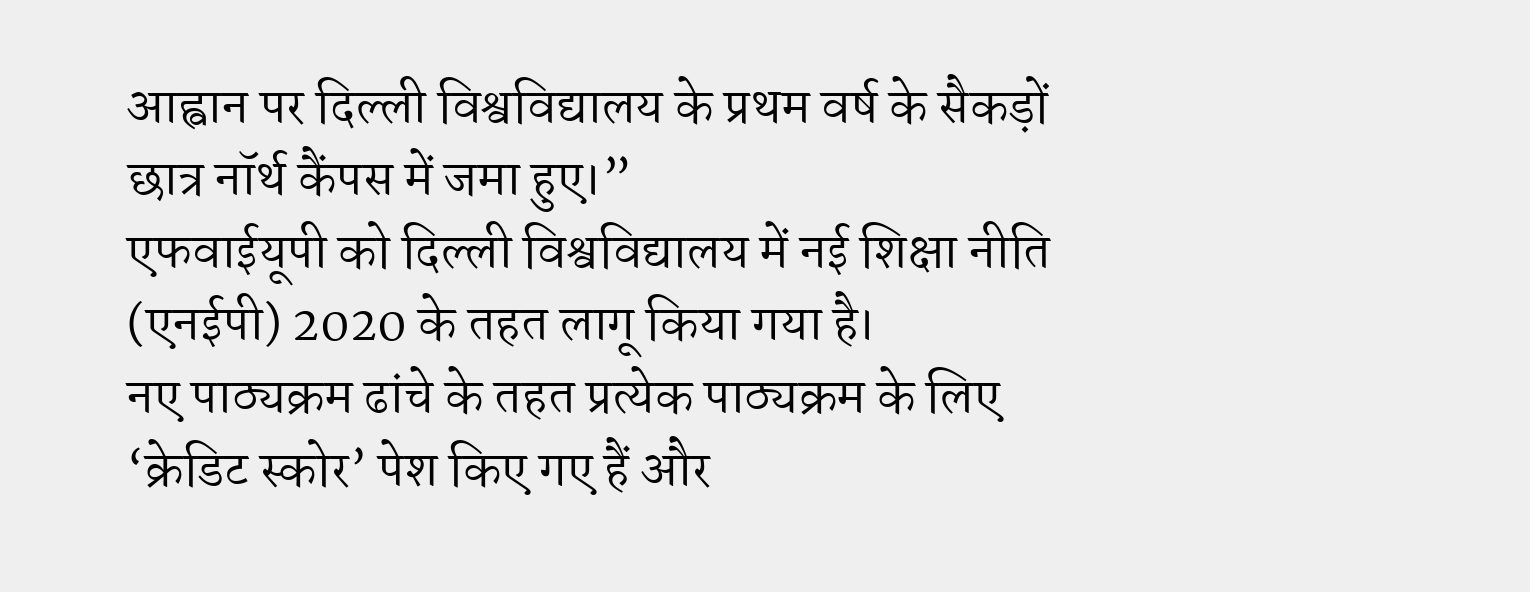आह्वान पर दिल्ली विश्वविद्यालय के प्रथम वर्ष के सैकड़ों छात्र नॉर्थ कैंपस में जमा हुए।”
एफवाईयूपी को दिल्ली विश्वविद्यालय में नई शिक्षा नीति (एनईपी) 2020 के तहत लागू किया गया है।
नए पाठ्यक्रम ढांचे के तहत प्रत्येक पाठ्यक्रम के लिए ‘क्रेडिट स्कोर’ पेश किए गए हैं और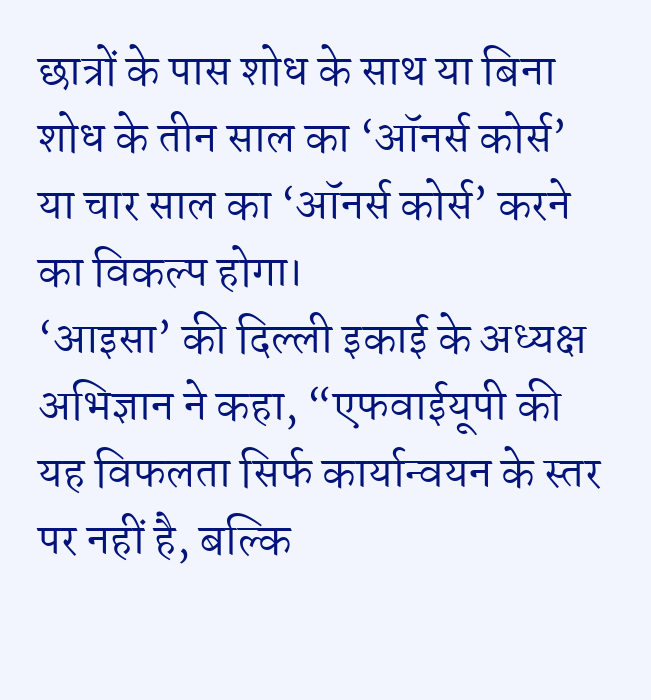छात्रों के पास शोध के साथ या बिना शोध के तीन साल का ‘ऑनर्स कोर्स’ या चार साल का ‘ऑनर्स कोर्स’ करने का विकल्प होगा।
‘आइसा’ की दिल्ली इकाई के अध्यक्ष अभिज्ञान ने कहा, “एफवाईयूपी की यह विफलता सिर्फ कार्यान्वयन के स्तर पर नहीं है, बल्कि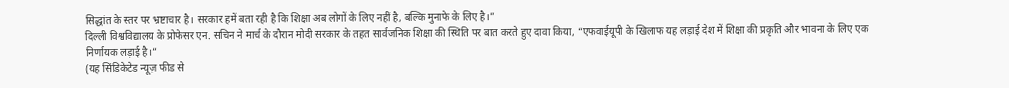सिद्धांत के स्तर पर भ्रष्टाचार है। सरकार हमें बता रही है कि शिक्षा अब लोगों के लिए नहीं है, बल्कि मुनाफे के लिए है।”
दिल्ली विश्वविद्यालय के प्रोफेसर एन. सचिन ने मार्च के दौरान मोदी सरकार के तहत सार्वजनिक शिक्षा की स्थिति पर बात करते हुए दावा किया, “एफवाईयूपी के खिलाफ यह लड़ाई देश में शिक्षा की प्रकृति और भावना के लिए एक निर्णायक लड़ाई है।”
(यह सिंडिकेटेड न्यूज़ फीड से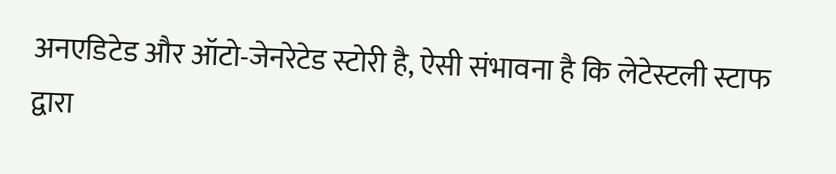अनएडिटेड और ऑटो-जेनरेटेड स्टोरी है, ऐसी संभावना है कि लेटेस्टली स्टाफ द्वारा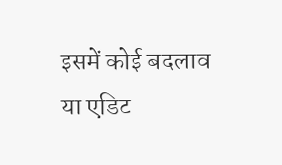इसमें कोई बदलाव या एडिट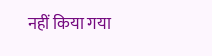नहीं किया गया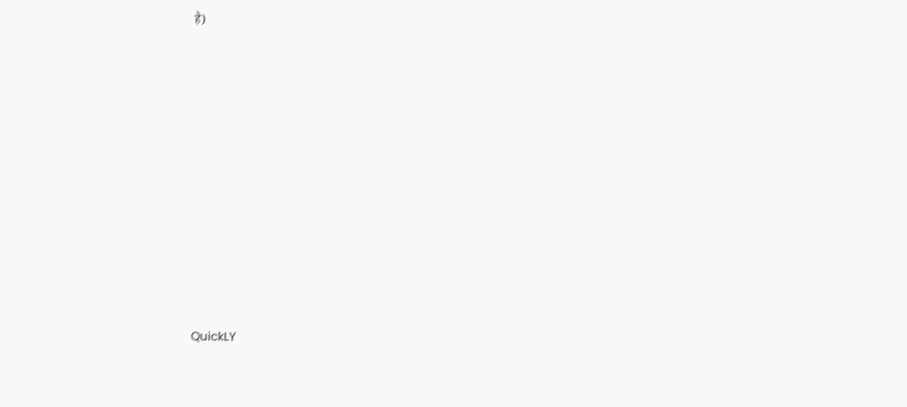है)












QuickLY